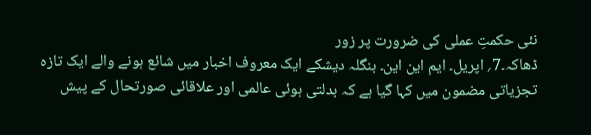نئی حکمتِ عملی کی ضرورت پر زور
ڈھاکہ۔7؍ اپریل۔ ایم این این۔ بنگلہ دیشکے ایک معروف اخبار میں شائع ہونے والے ایک تازہ تجزیاتی مضمون میں کہا گیا ہے کہ بدلتی ہوئی عالمی اور علاقائی صورتحال کے پیش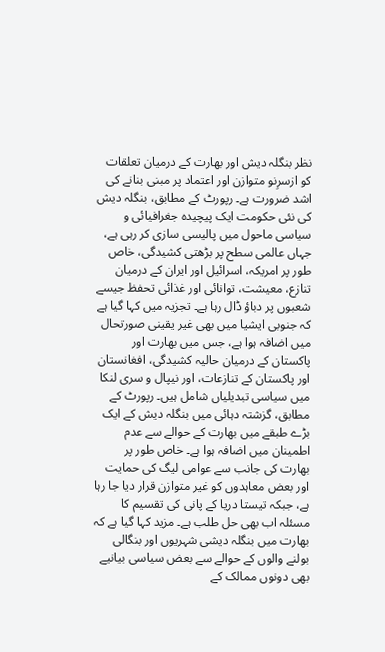نظر بنگلہ دیش اور بھارت کے درمیان تعلقات کو ازسرِنو متوازن اور اعتماد پر مبنی بنانے کی اشد ضرورت ہے۔ رپورٹ کے مطابق، بنگلہ دیش کی نئی حکومت ایک پیچیدہ جغرافیائی و سیاسی ماحول میں پالیسی سازی کر رہی ہے، جہاں عالمی سطح پر بڑھتی کشیدگی، خاص طور پر امریکہ، اسرائیل اور ایران کے درمیان تنازع، معیشت، توانائی اور غذائی تحفظ جیسے شعبوں پر دباؤ ڈال رہا ہے۔ تجزیہ میں کہا گیا ہے کہ جنوبی ایشیا میں بھی غیر یقینی صورتحال میں اضافہ ہوا ہے، جس میں بھارت اور پاکستان کے درمیان حالیہ کشیدگی، افغانستان اور پاکستان کے تنازعات، اور نیپال و سری لنکا میں سیاسی تبدیلیاں شامل ہیں۔ رپورٹ کے مطابق، گزشتہ دہائی میں بنگلہ دیش کے ایک بڑے طبقے میں بھارت کے حوالے سے عدم اطمینان میں اضافہ ہوا ہے۔ خاص طور پر بھارت کی جانب سے عوامی لیگ کی حمایت اور بعض معاہدوں کو غیر متوازن قرار دیا جا رہا ہے، جبکہ تیستا دریا کے پانی کی تقسیم کا مسئلہ اب بھی حل طلب ہے۔ مزید کہا گیا ہے کہ بھارت میں بنگلہ دیشی شہریوں اور بنگالی بولنے والوں کے حوالے سے بعض سیاسی بیانیے بھی دونوں ممالک کے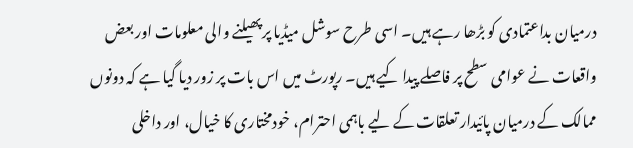درمیان بداعتمادی کو بڑھا رہے ہیں۔ اسی طرح سوشل میڈیا پر پھیلنے والی معلومات اور بعض واقعات نے عوامی سطح پر فاصلے پیدا کیے ہیں۔ رپورٹ میں اس بات پر زور دیا گیا ہے کہ دونوں ممالک کے درمیان پائیدار تعلقات کے لیے باہمی احترام، خودمختاری کا خیال، اور داخلی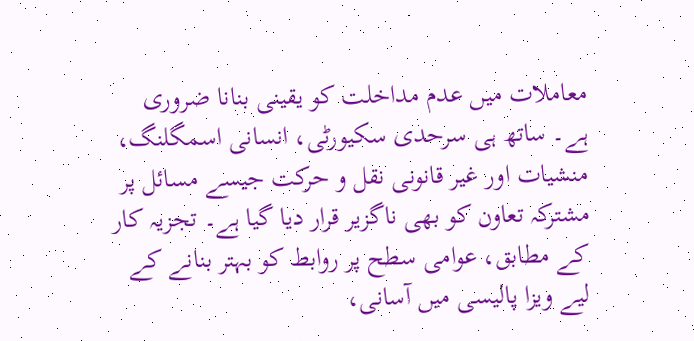معاملات میں عدم مداخلت کو یقینی بنانا ضروری ہے۔ ساتھ ہی سرحدی سکیورٹی، انسانی اسمگلنگ، منشیات اور غیر قانونی نقل و حرکت جیسے مسائل پر مشترکہ تعاون کو بھی ناگزیر قرار دیا گیا ہے۔ تجزیہ کار کے مطابق، عوامی سطح پر روابط کو بہتر بنانے کے لیے ویزا پالیسی میں آسانی،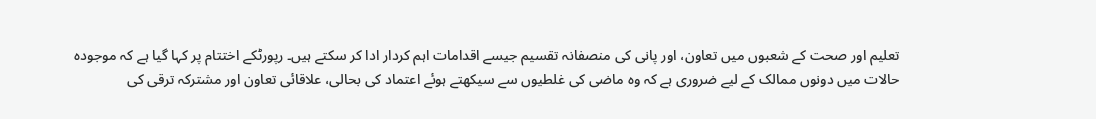تعلیم اور صحت کے شعبوں میں تعاون، اور پانی کی منصفانہ تقسیم جیسے اقدامات اہم کردار ادا کر سکتے ہیں۔ رپورٹکے اختتام پر کہا گیا ہے کہ موجودہ حالات میں دونوں ممالک کے لیے ضروری ہے کہ وہ ماضی کی غلطیوں سے سیکھتے ہوئے اعتماد کی بحالی، علاقائی تعاون اور مشترکہ ترقی کی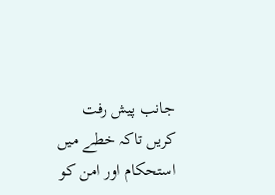جانب پیش رفت کریں تاکہ خطے میں استحکام اور امن کو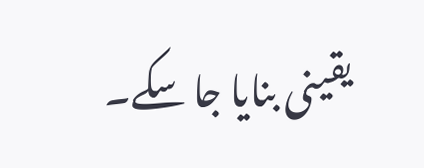یقینی بنایا جا سکے۔